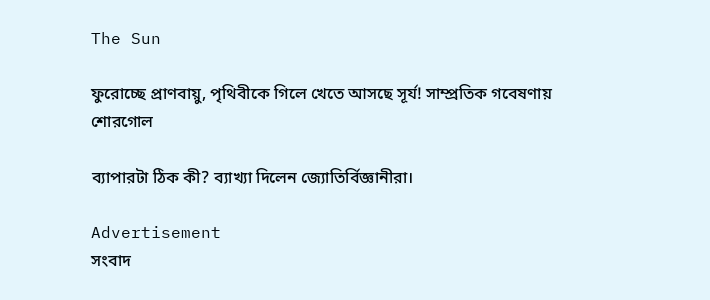The Sun

ফুরোচ্ছে প্রাণবায়ু, পৃথিবীকে গিলে খেতে আসছে সূর্য! সাম্প্রতিক গবেষণায় শোরগোল

ব্যাপারটা ঠিক কী? ব্যাখ্যা দিলেন জ্যোতির্বিজ্ঞানীরা।

Advertisement
সংবাদ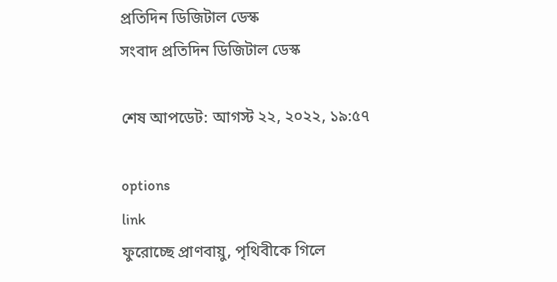প্রতিদিন ডিজিটাল ডেস্ক
সংবাদ প্রতিদিন ডিজিটাল ডেস্ক

শেষ আপডেট: আগস্ট ২২, ২০২২, ১৯:৫৭

options
link
ফুরোচ্ছে প্রাণবায়ু, পৃথিবীকে গিলে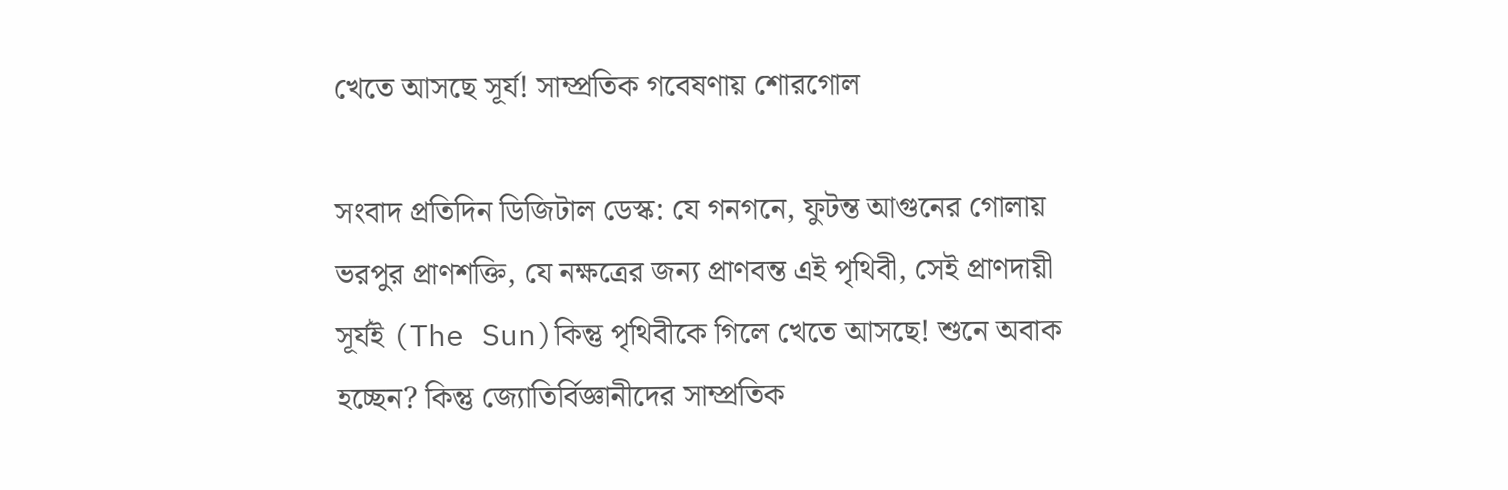খেতে আসছে সূর্য! সাম্প্রতিক গবেষণায় শোরগোল

সংবাদ প্রতিদিন ডিজিটাল ডেস্ক: যে গনগনে, ফুটন্ত আগুনের গোলায় ভরপুর প্রাণশক্তি, যে নক্ষত্রের জন্য প্রাণবন্ত এই পৃথিবী, সেই প্রাণদায়ী সূর্যই (The Sun)কিন্তু পৃথিবীকে গিলে খেতে আসছে! শুনে অবাক হচ্ছেন? কিন্তু জ্যোতির্বিজ্ঞানীদের সাম্প্রতিক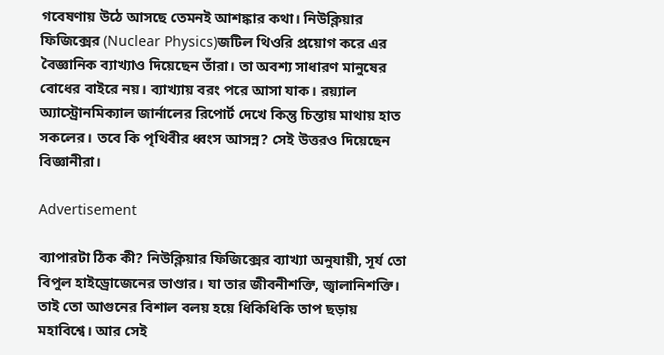গবেষণায় উঠে আসছে তেমনই আশঙ্কার কথা। নিউক্লিয়ার ফিজিক্সের (Nuclear Physics)জটিল থিওরি প্রয়োগ করে এর বৈজ্ঞানিক ব্যাখ্যাও দিয়েছেন তাঁরা। তা অবশ্য সাধারণ মানুষের বোধের বাইরে নয়। ব্যাখ্যায় বরং পরে আসা যাক। রয়্যাল অ্যাস্ট্রোনমিক্যাল জার্নালের রিপোর্ট দেখে কিন্তু চিন্তায় মাথায় হাত সকলের। তবে কি পৃথিবীর ধ্বংস আসন্ন? সেই উত্তরও দিয়েছেন বিজ্ঞানীরা।

Advertisement

ব্যাপারটা ঠিক কী? নিউক্লিয়ার ফিজিক্সের ব্যাখ্যা অনুযায়ী, সূর্য তো বিপুল হাইড্রোজেনের ভাণ্ডার। যা তার জীবনীশক্তি, জ্বালানিশক্তি। তাই তো আগুনের বিশাল বলয় হয়ে ধিকিধিকি তাপ ছড়ায় মহাবিশ্বে। আর সেই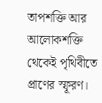তাপশক্তি আর আলোকশক্তি থেকেই পৃথিবীতে প্রাণের স্ফূরণ।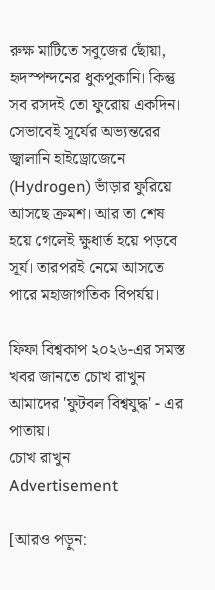রুক্ষ মাটিতে সবুজের ছোঁয়া, হৃদস্পন্দনের ধুকপুকানি। কিন্তু সব রসদই তো ফুরোয় একদিন। সেভাবেই সূর্যের অভ্যন্তরের জ্বালানি হাইড্রোজেনে (Hydrogen) ভাঁড়ার ফুরিয়ে আসছে ক্রমশ। আর তা শেষ হয়ে গেলেই ক্ষুধার্ত হয়ে পড়বে সূর্য। তারপরই নেমে আসতে পারে মহাজাগতিক বিপর্যয়।

ফিফা বিশ্বকাপ ২০২৬-এর সমস্ত খবর জানতে চোখ রাখুন আমাদের 'ফুটবল বিশ্বযুদ্ধ' - এর পাতায়।
চোখ রাখুন
Advertisement

[আরও পড়ুন: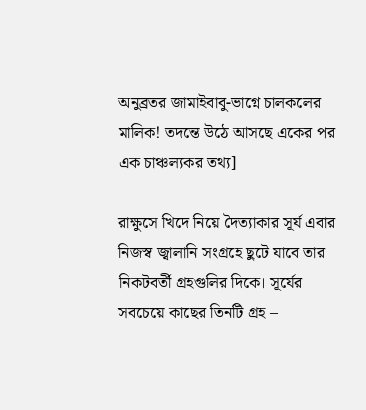অনুব্রতর জামাইবাবু-ভাগ্নে চালকলের মালিক! তদন্তে উঠে আসছে একের পর এক চাঞ্চল্যকর তথ্য]

রাক্ষুসে খিদে নিয়ে দৈত্যাকার সূর্য এবার নিজস্ব জ্বালানি সংগ্রহে ছুটে যাবে তার নিকটবর্তী গ্রহগুলির দিকে। সূর্যের সবচেয়ে কাছের তিনটি গ্রহ –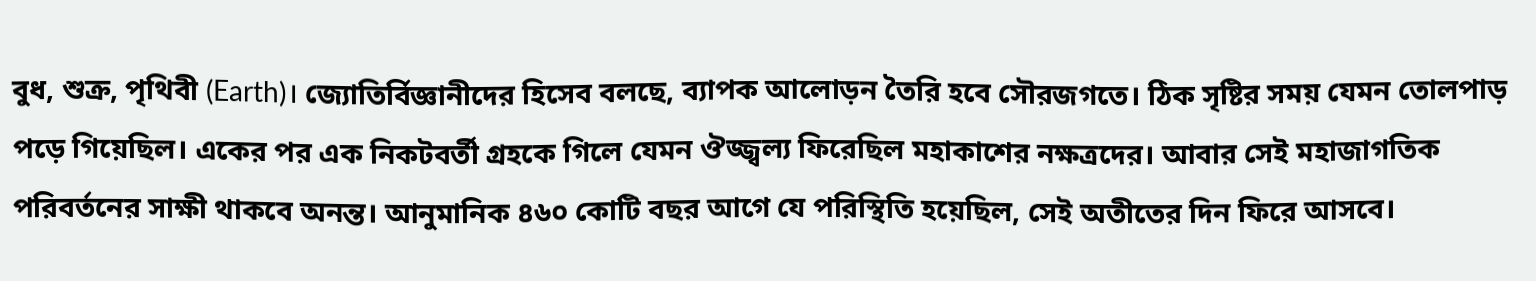বুধ, শুক্র, পৃথিবী (Earth)। জ্যোতির্বিজ্ঞানীদের হিসেব বলছে, ব্যাপক আলোড়ন তৈরি হবে সৌরজগতে। ঠিক সৃষ্টির সময় যেমন তোলপাড় পড়ে গিয়েছিল। একের পর এক নিকটবর্তী গ্রহকে গিলে যেমন ঔজ্জ্বল্য ফিরেছিল মহাকাশের নক্ষত্রদের। আবার সেই মহাজাগতিক পরিবর্তনের সাক্ষী থাকবে অনন্ত। আনুমানিক ৪৬০ কোটি বছর আগে যে পরিস্থিতি হয়েছিল, সেই অতীতের দিন ফিরে আসবে।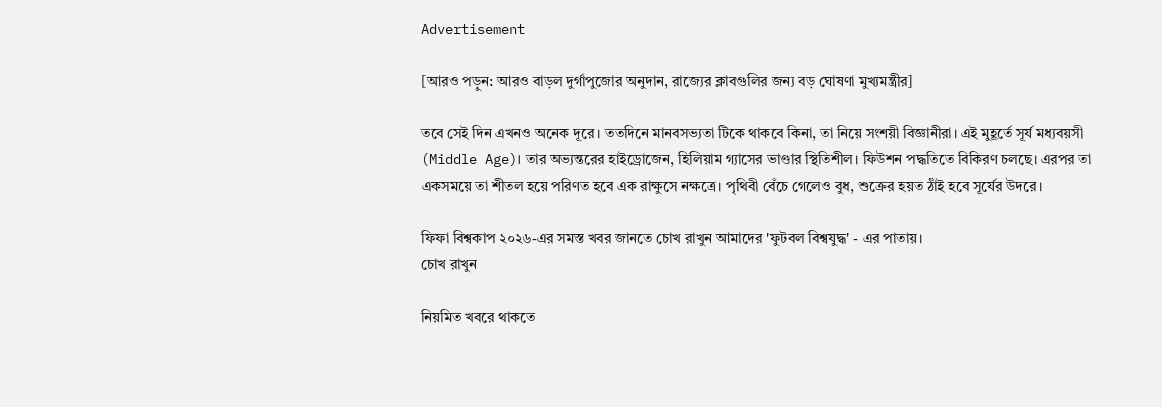Advertisement

[আরও পড়ুন: আরও বাড়ল দুর্গাপুজোর অনুদান, রাজ্যের ক্লাবগুলির জন্য বড় ঘোষণা মুখ্যমন্ত্রীর]

তবে সেই দিন এখনও অনেক দূরে। ততদিনে মানবসভ্যতা টিকে থাকবে কিনা, তা নিয়ে সংশয়ী বিজ্ঞানীরা। এই মুহূর্তে সূর্য মধ্যবয়সী (Middle Age)। তার অভ্যন্তরের হাইড্রোজেন, হিলিয়াম গ্যাসের ভাণ্ডার স্থিতিশীল। ফিউশন পদ্ধতিতে বিকিরণ চলছে। এরপর তা একসময়ে তা শীতল হয়ে পরিণত হবে এক রাক্ষুসে নক্ষত্রে। পৃথিবী বেঁচে গেলেও বুধ, শুক্রের হয়ত ঠাঁই হবে সূর্যের উদরে।

ফিফা বিশ্বকাপ ২০২৬-এর সমস্ত খবর জানতে চোখ রাখুন আমাদের 'ফুটবল বিশ্বযুদ্ধ' - এর পাতায়।
চোখ রাখুন

নিয়মিত খবরে থাকতে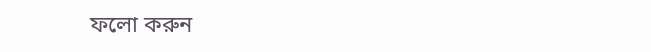ফলো করুন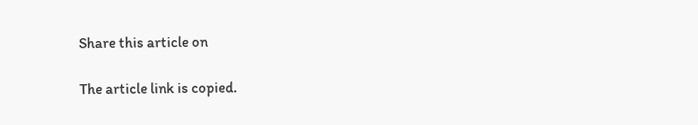Share this article on

The article link is copied.